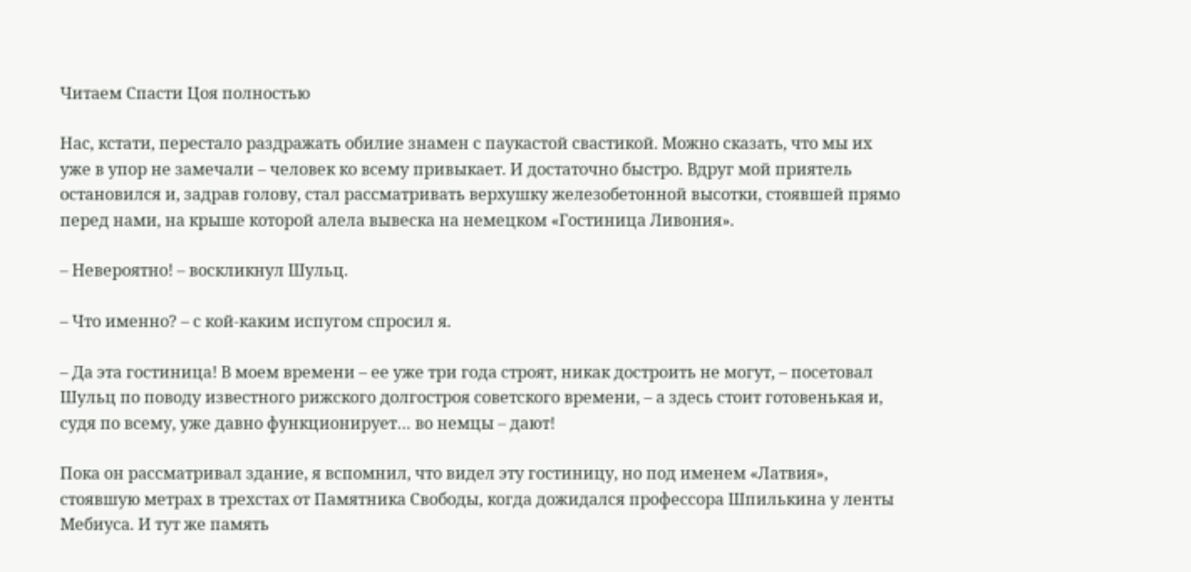Читаем Спасти Цоя полностью

Нас, кстати, перестало раздражать обилие знамен с паукастой свастикой. Можно сказать, что мы их уже в упор не замечали – человек ко всему привыкает. И достаточно быстро. Вдруг мой приятель остановился и, задрав голову, стал рассматривать верхушку железобетонной высотки, стоявшей прямо перед нами, на крыше которой алела вывеска на немецком «Гостиница Ливония».

– Невероятно! – воскликнул Шульц.

– Что именно? – с кой-каким испугом спросил я.

– Да эта гостиница! В моем времени – ее уже три года строят, никак достроить не могут, – посетовал Шульц по поводу известного рижского долгостроя советского времени, – а здесь стоит готовенькая и, судя по всему, уже давно функционирует… во немцы – дают!

Пока он рассматривал здание, я вспомнил, что видел эту гостиницу, но под именем «Латвия», стоявшую метрах в трехстах от Памятника Свободы, когда дожидался профессора Шпилькина у ленты Мебиуса. И тут же память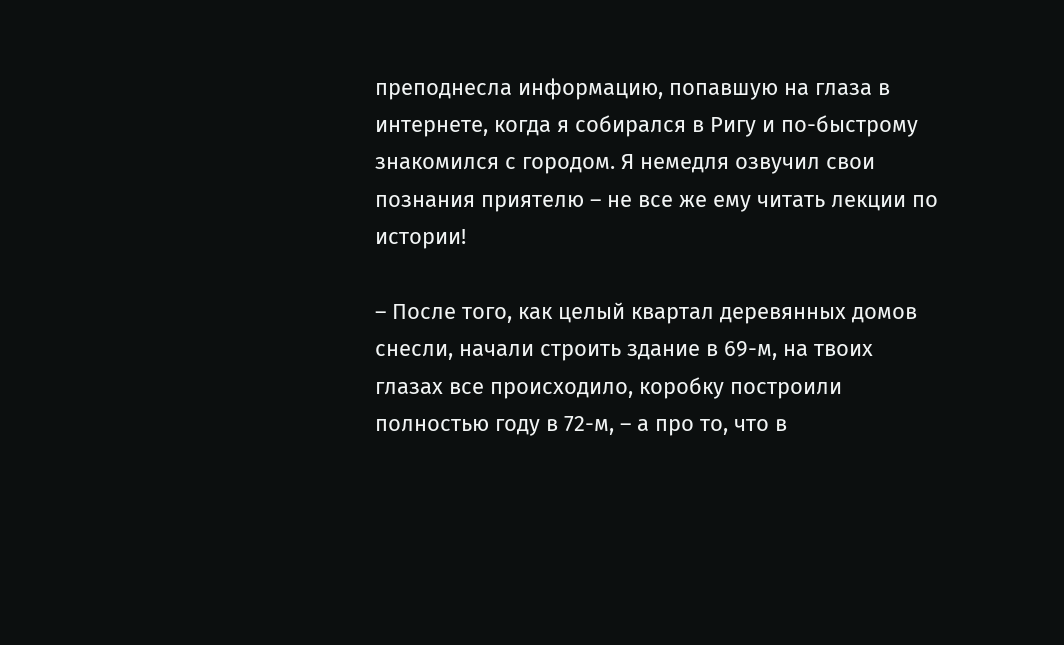преподнесла информацию, попавшую на глаза в интернете, когда я собирался в Ригу и по-быстрому знакомился с городом. Я немедля озвучил свои познания приятелю – не все же ему читать лекции по истории!

– После того, как целый квартал деревянных домов снесли, начали строить здание в 69-м, на твоих глазах все происходило, коробку построили полностью году в 72-м, – а про то, что в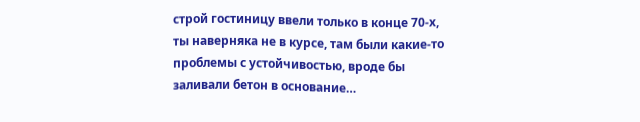строй гостиницу ввели только в конце 70-х, ты наверняка не в курсе, там были какие-то проблемы с устойчивостью, вроде бы заливали бетон в основание…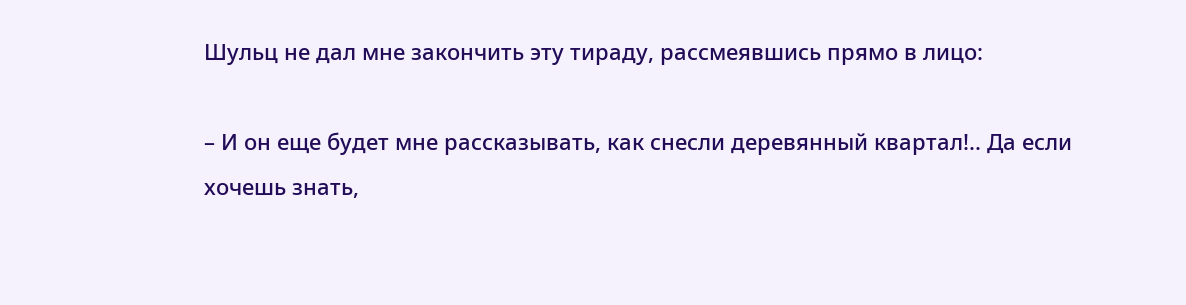Шульц не дал мне закончить эту тираду, рассмеявшись прямо в лицо:

– И он еще будет мне рассказывать, как снесли деревянный квартал!.. Да если хочешь знать,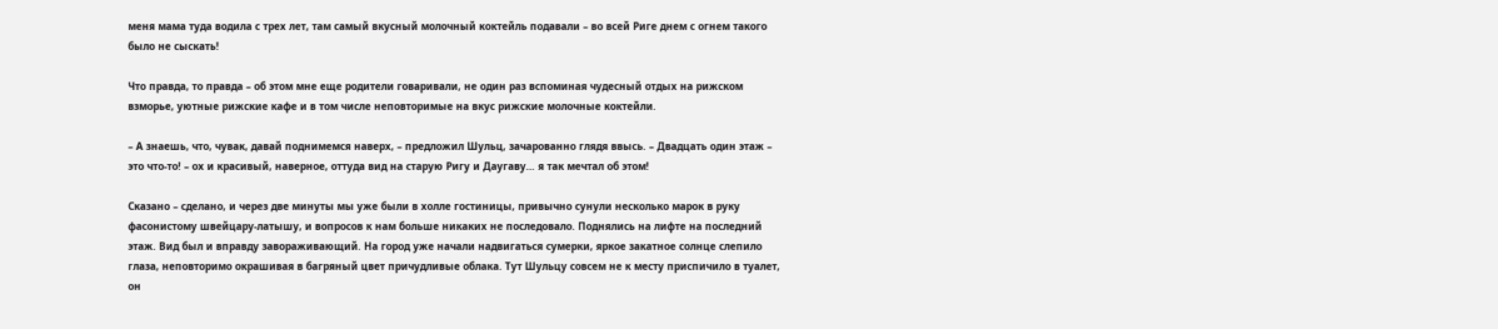меня мама туда водила с трех лет, там самый вкусный молочный коктейль подавали – во всей Риге днем с огнем такого было не сыскать!

Что правда, то правда – об этом мне еще родители говаривали, не один раз вспоминая чудесный отдых на рижском взморье, уютные рижские кафе и в том числе неповторимые на вкус рижские молочные коктейли.

– А знаешь, что, чувак, давай поднимемся наверх, – предложил Шульц, зачарованно глядя ввысь. – Двадцать один этаж – это что-то! – ох и красивый, наверное, оттуда вид на старую Ригу и Даугаву… я так мечтал об этом!

Сказано – сделано, и через две минуты мы уже были в холле гостиницы, привычно сунули несколько марок в руку фасонистому швейцару-латышу, и вопросов к нам больше никаких не последовало. Поднялись на лифте на последний этаж. Вид был и вправду завораживающий. На город уже начали надвигаться сумерки, яркое закатное солнце слепило глаза, неповторимо окрашивая в багряный цвет причудливые облака. Тут Шульцу совсем не к месту приспичило в туалет, он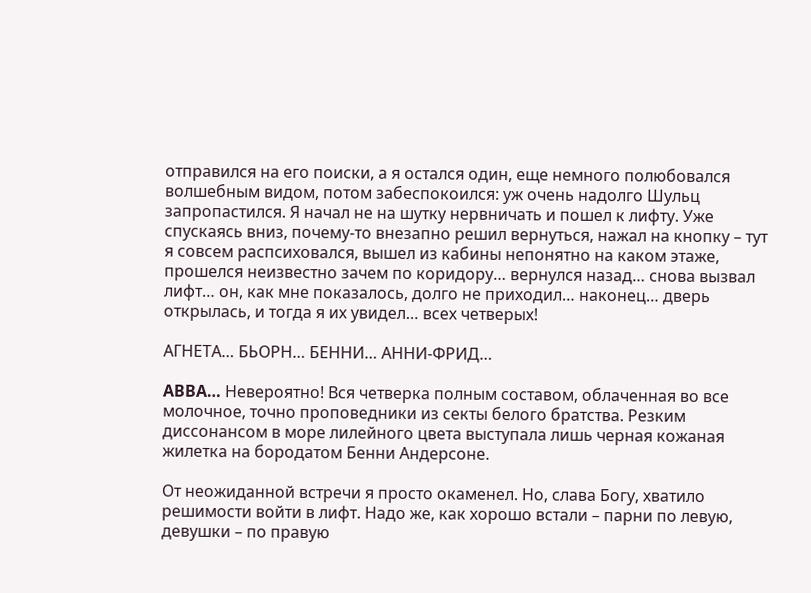отправился на его поиски, а я остался один, еще немного полюбовался волшебным видом, потом забеспокоился: уж очень надолго Шульц запропастился. Я начал не на шутку нервничать и пошел к лифту. Уже спускаясь вниз, почему-то внезапно решил вернуться, нажал на кнопку – тут я совсем распсиховался, вышел из кабины непонятно на каком этаже, прошелся неизвестно зачем по коридору… вернулся назад… снова вызвал лифт… он, как мне показалось, долго не приходил… наконец… дверь открылась, и тогда я их увидел… всех четверых!

АГНЕТА… БЬОРН… БЕННИ… АННИ-ФРИД…

ABBA… Невероятно! Вся четверка полным составом, облаченная во все молочное, точно проповедники из секты белого братства. Резким диссонансом в море лилейного цвета выступала лишь черная кожаная жилетка на бородатом Бенни Андерсоне.

От неожиданной встречи я просто окаменел. Но, слава Богу, хватило решимости войти в лифт. Надо же, как хорошо встали – парни по левую, девушки – по правую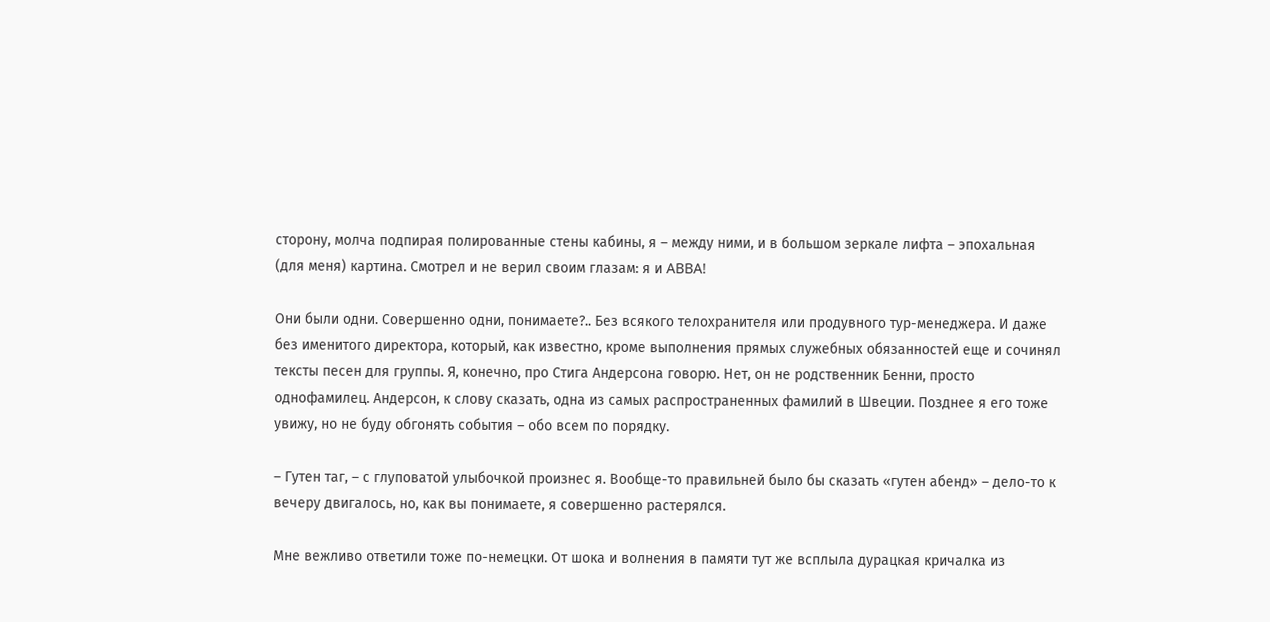сторону, молча подпирая полированные стены кабины, я – между ними, и в большом зеркале лифта – эпохальная (для меня) картина. Смотрел и не верил своим глазам: я и ABBA!

Они были одни. Совершенно одни, понимаете?.. Без всякого телохранителя или продувного тур-менеджера. И даже без именитого директора, который, как известно, кроме выполнения прямых служебных обязанностей еще и сочинял тексты песен для группы. Я, конечно, про Стига Андерсона говорю. Нет, он не родственник Бенни, просто однофамилец. Андерсон, к слову сказать, одна из самых распространенных фамилий в Швеции. Позднее я его тоже увижу, но не буду обгонять события – обо всем по порядку.

– Гутен таг, – с глуповатой улыбочкой произнес я. Вообще-то правильней было бы сказать «гутен абенд» – дело-то к вечеру двигалось, но, как вы понимаете, я совершенно растерялся.

Мне вежливо ответили тоже по-немецки. От шока и волнения в памяти тут же всплыла дурацкая кричалка из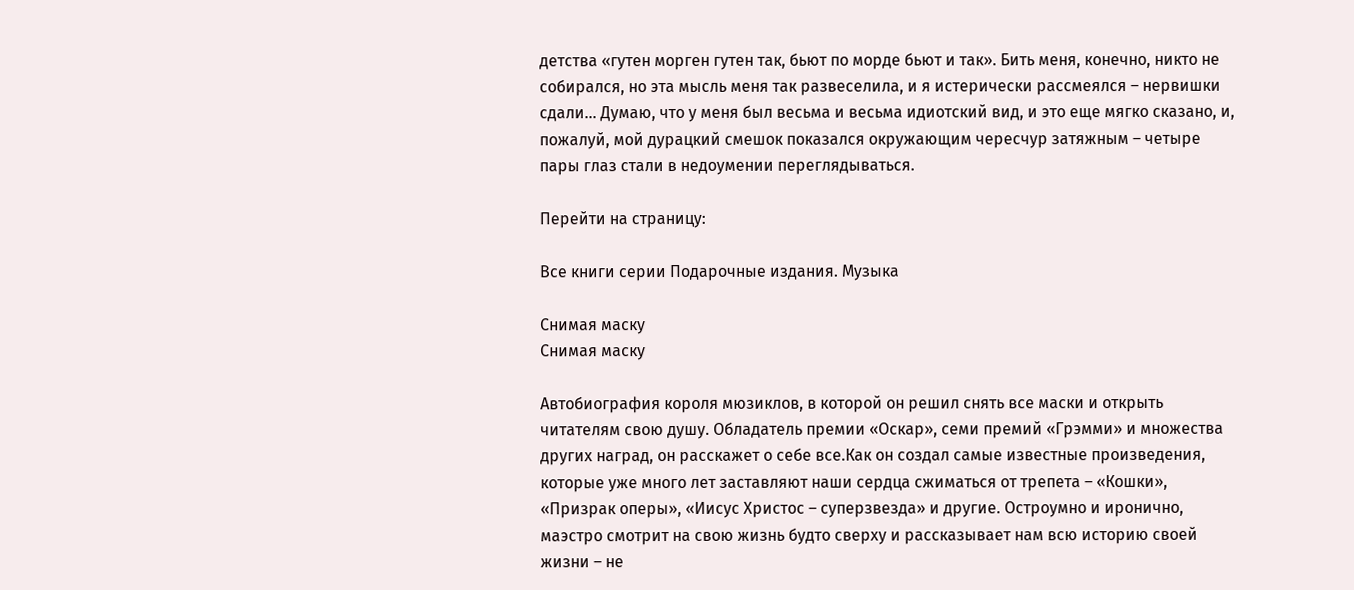детства «гутен морген гутен так, бьют по морде бьют и так». Бить меня, конечно, никто не собирался, но эта мысль меня так развеселила, и я истерически рассмеялся – нервишки сдали… Думаю, что у меня был весьма и весьма идиотский вид, и это еще мягко сказано, и, пожалуй, мой дурацкий смешок показался окружающим чересчур затяжным – четыре пары глаз стали в недоумении переглядываться.

Перейти на страницу:

Все книги серии Подарочные издания. Музыка

Снимая маску
Снимая маску

Автобиография короля мюзиклов, в которой он решил снять все маски и открыть читателям свою душу. Обладатель премии «Оскар», семи премий «Грэмми» и множества других наград, он расскажет о себе все.Как он создал самые известные произведения, которые уже много лет заставляют наши сердца сжиматься от трепета – «Кошки», «Призрак оперы», «Иисус Христос – суперзвезда» и другие. Остроумно и иронично, маэстро смотрит на свою жизнь будто сверху и рассказывает нам всю историю своей жизни – не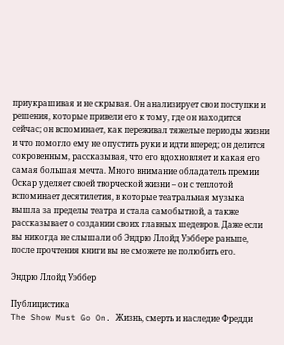приукрашивая и не скрывая. Он анализирует свои поступки и решения, которые привели его к тому, где он находится сейчас; он вспоминает, как переживал тяжелые периоды жизни и что помогло ему не опустить руки и идти вперед; он делится сокровенным, рассказывая, что его вдохновляет и какая его самая большая мечта. Много внимание обладатель премии Оскар уделяет своей творческой жизни – он с теплотой вспоминает десятилетия, в которые театральная музыка вышла за пределы театра и стала самобытной, а также рассказывает о создании своих главных шедевров. Даже если вы никогда не слышали об Эндрю Ллойд Уэббере раньше, после прочтения книги вы не сможете не полюбить его.

Эндрю Ллойд Уэббер

Публицистика
The Show Must Go On. Жизнь, смерть и наследие Фредди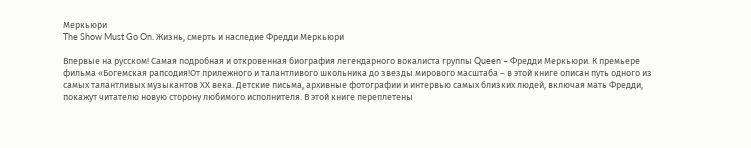Меркьюри
The Show Must Go On. Жизнь, смерть и наследие Фредди Меркьюри

Впервые на русском! Самая подробная и откровенная биография легендарного вокалиста группы Queen – Фредди Меркьюри. К премьере фильма «Богемская рапсодия!От прилежного и талантливого школьника до звезды мирового масштаба – в этой книге описан путь одного из самых талантливых музыкантов ХХ века. Детские письма, архивные фотографии и интервью самых близких людей, включая мать Фредди, покажут читателю новую сторону любимого исполнителя. В этой книге переплетены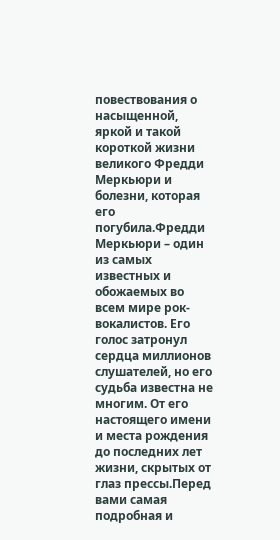повествования о насыщенной, яркой и такой короткой жизни великого Фредди Меркьюри и болезни, которая его погубила.Фредди Меркьюри – один из самых известных и обожаемых во всем мире рок-вокалистов. Его голос затронул сердца миллионов слушателей, но его судьба известна не многим. От его настоящего имени и места рождения до последних лет жизни, скрытых от глаз прессы.Перед вами самая подробная и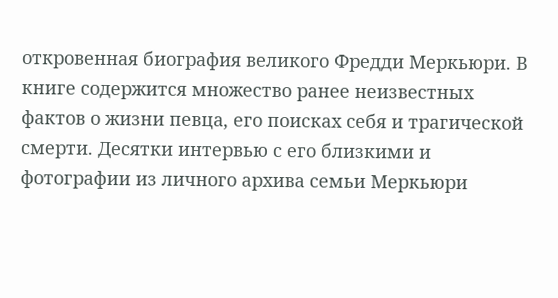откровенная биография великого Фредди Меркьюри. В книге содержится множество ранее неизвестных фактов о жизни певца, его поисках себя и трагической смерти. Десятки интервью с его близкими и фотографии из личного архива семьи Меркьюри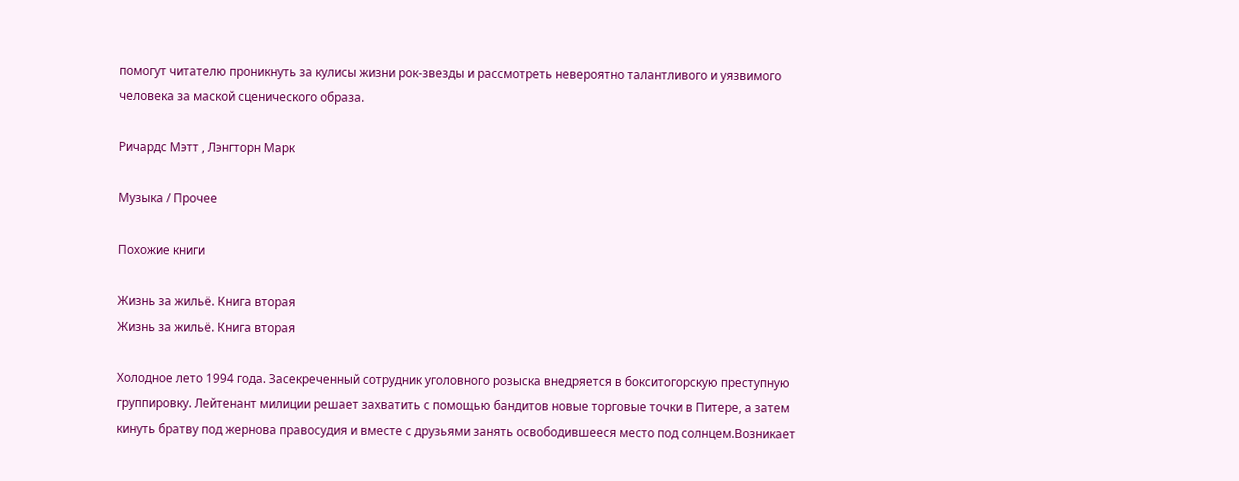помогут читателю проникнуть за кулисы жизни рок-звезды и рассмотреть невероятно талантливого и уязвимого человека за маской сценического образа.

Ричардс Мэтт , Лэнгторн Марк

Музыка / Прочее

Похожие книги

Жизнь за жильё. Книга вторая
Жизнь за жильё. Книга вторая

Холодное лето 1994 года. Засекреченный сотрудник уголовного розыска внедряется в бокситогорскую преступную группировку. Лейтенант милиции решает захватить с помощью бандитов новые торговые точки в Питере, а затем кинуть братву под жернова правосудия и вместе с друзьями занять освободившееся место под солнцем.Возникает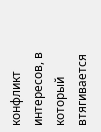конфликт интересов, в который втягивается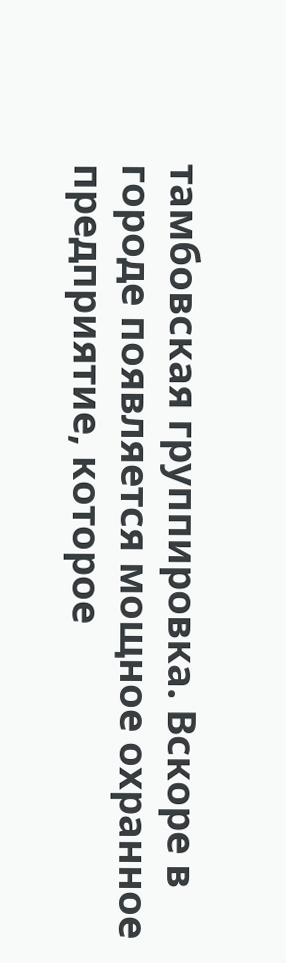тамбовская группировка. Вскоре в городе появляется мощное охранное предприятие, которое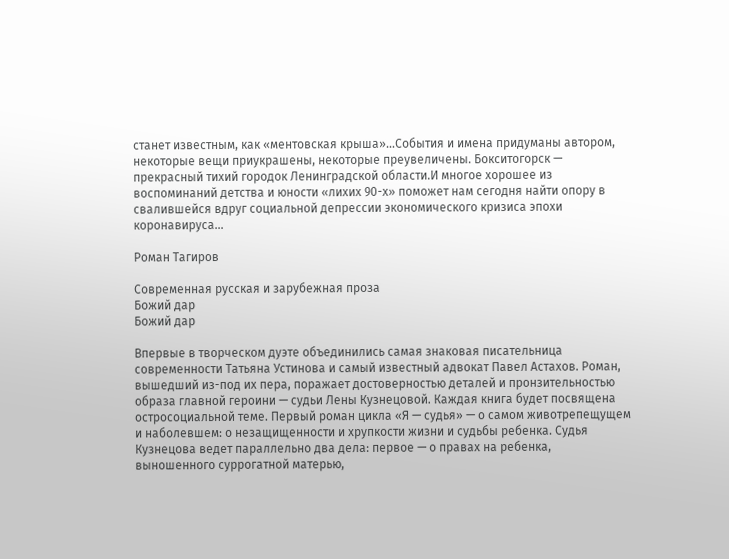станет известным, как «ментовская крыша»…События и имена придуманы автором, некоторые вещи приукрашены, некоторые преувеличены. Бокситогорск — прекрасный тихий городок Ленинградской области.И многое хорошее из воспоминаний детства и юности «лихих 90-х» поможет нам сегодня найти опору в свалившейся вдруг социальной депрессии экономического кризиса эпохи коронавируса…

Роман Тагиров

Современная русская и зарубежная проза
Божий дар
Божий дар

Впервые в творческом дуэте объединились самая знаковая писательница современности Татьяна Устинова и самый известный адвокат Павел Астахов. Роман, вышедший из-под их пера, поражает достоверностью деталей и пронзительностью образа главной героини — судьи Лены Кузнецовой. Каждая книга будет посвящена остросоциальной теме. Первый роман цикла «Я — судья» — о самом животрепещущем и наболевшем: о незащищенности и хрупкости жизни и судьбы ребенка. Судья Кузнецова ведет параллельно два дела: первое — о правах на ребенка, выношенного суррогатной матерью,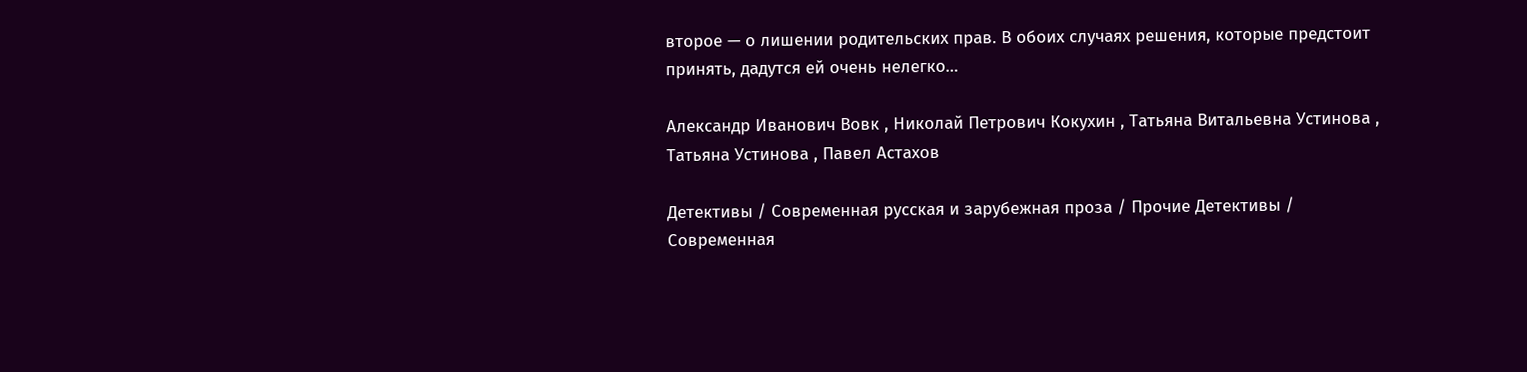второе — о лишении родительских прав. В обоих случаях решения, которые предстоит принять, дадутся ей очень нелегко…

Александр Иванович Вовк , Николай Петрович Кокухин , Татьяна Витальевна Устинова , Татьяна Устинова , Павел Астахов

Детективы / Современная русская и зарубежная проза / Прочие Детективы / Современная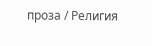проза / Религия